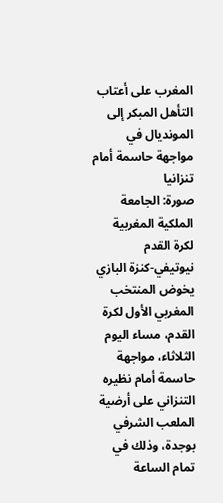المغرب على أعتاب التأهل المبكر إلى المونديال في مواجهة حاسمة أمام تنزانيا
صورة: الجامعة الملكية المغربية لكرة القدم
نيوتيفي-كنزة البازي
يخوض المنتخب المغربي الأول لكرة القدم، مساء اليوم الثلاثاء، مواجهة حاسمة أمام نظيره التنزاني على أرضية الملعب الشرفي بوجدة، وذلك في تمام الساعة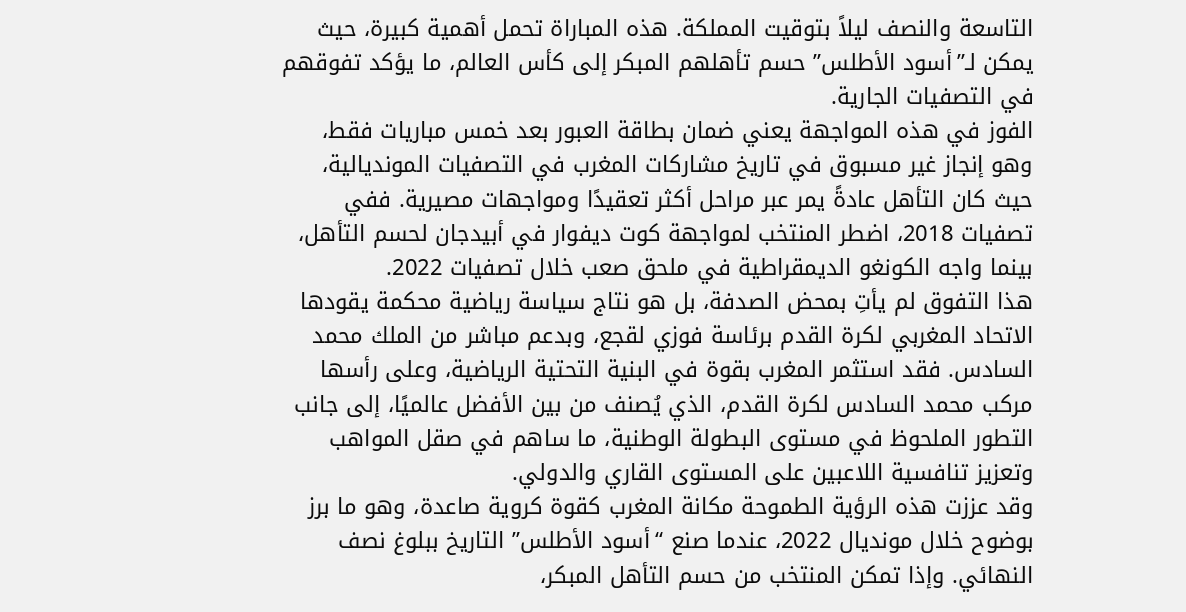التاسعة والنصف ليلاً بتوقيت المملكة. هذه المباراة تحمل أهمية كبيرة، حيث يمكن لـ”أسود الأطلس” حسم تأهلهم المبكر إلى كأس العالم، ما يؤكد تفوقهم في التصفيات الجارية.
الفوز في هذه المواجهة يعني ضمان بطاقة العبور بعد خمس مباريات فقط، وهو إنجاز غير مسبوق في تاريخ مشاركات المغرب في التصفيات المونديالية، حيث كان التأهل عادةً يمر عبر مراحل أكثر تعقيدًا ومواجهات مصيرية. ففي تصفيات 2018، اضطر المنتخب لمواجهة كوت ديفوار في أبيدجان لحسم التأهل، بينما واجه الكونغو الديمقراطية في ملحق صعب خلال تصفيات 2022.
هذا التفوق لم يأتِ بمحض الصدفة، بل هو نتاج سياسة رياضية محكمة يقودها الاتحاد المغربي لكرة القدم برئاسة فوزي لقجع، وبدعم مباشر من الملك محمد السادس. فقد استثمر المغرب بقوة في البنية التحتية الرياضية، وعلى رأسها مركب محمد السادس لكرة القدم، الذي يُصنف من بين الأفضل عالميًا، إلى جانب التطور الملحوظ في مستوى البطولة الوطنية، ما ساهم في صقل المواهب وتعزيز تنافسية اللاعبين على المستوى القاري والدولي.
وقد عززت هذه الرؤية الطموحة مكانة المغرب كقوة كروية صاعدة، وهو ما برز بوضوح خلال مونديال 2022، عندما صنع “أسود الأطلس” التاريخ ببلوغ نصف النهائي. وإذا تمكن المنتخب من حسم التأهل المبكر،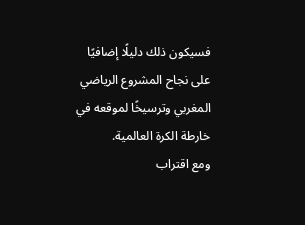فسيكون ذلك دليلًا إضافيًا على نجاح المشروع الرياضي المغربي وترسيخًا لموقعه في خارطة الكرة العالمية.
ومع اقتراب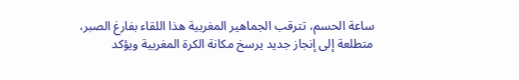ساعة الحسم، تترقب الجماهير المغربية هذا اللقاء بفارغ الصبر، متطلعة إلى إنجاز جديد يرسخ مكانة الكرة المغربية ويؤكد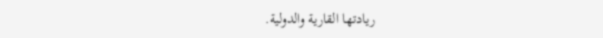ريادتها القارية والدولية.